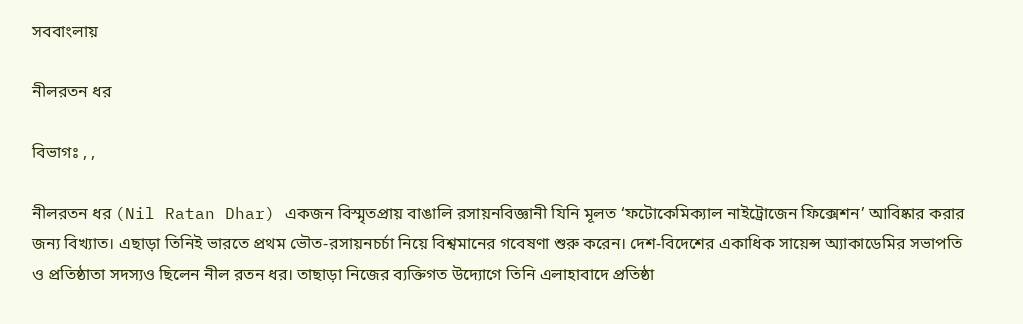সববাংলায়

নীলরতন ধর

বিভাগঃ , ,

নীলরতন ধর (Nil Ratan Dhar) একজন বিস্মৃতপ্রায় বাঙালি রসায়নবিজ্ঞানী যিনি মূলত ‘ফটোকেমিক্যাল নাইট্রোজেন ফিক্সেশন’ আবিষ্কার করার জন্য বিখ্যাত। এছাড়া তিনিই ভারতে প্রথম ভৌত-রসায়নচর্চা নিয়ে বিশ্বমানের গবেষণা শুরু করেন। দেশ-বিদেশের একাধিক সায়েন্স অ্যাকাডেমির সভাপতি ও প্রতিষ্ঠাতা সদস্যও ছিলেন নীল রতন ধর। তাছাড়া নিজের ব্যক্তিগত উদ্যোগে তিনি এলাহাবাদে প্রতিষ্ঠা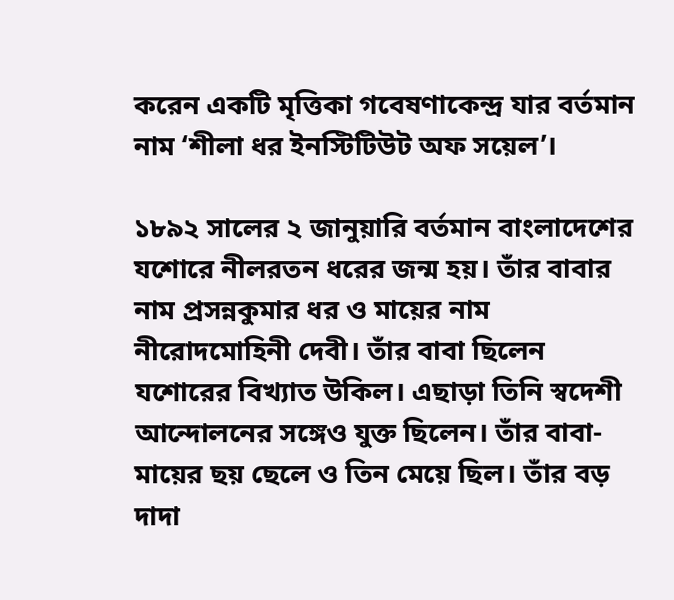করেন একটি মৃত্তিকা গবেষণাকেন্দ্র যার বর্তমান নাম ‘শীলা ধর ইনস্টিটিউট অফ সয়েল’।

১৮৯২ সালের ২ জানুয়ারি বর্তমান বাংলাদেশের যশোরে নীলরতন ধরের জন্ম হয়। তাঁর বাবার নাম প্রসন্নকুমার ধর ও মায়ের নাম নীরোদমোহিনী দেবী। তাঁর বাবা ছিলেন যশোরের বিখ্যাত উকিল। এছাড়া তিনি স্বদেশী আন্দোলনের সঙ্গেও যুক্ত ছিলেন। তাঁর বাবা-মায়ের ছয় ছেলে ও তিন মেয়ে ছিল। তাঁর বড় দাদা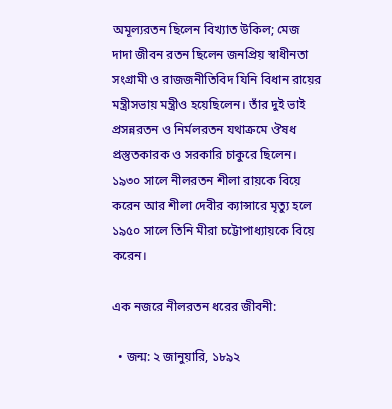অমূল্যরতন ছিলেন বিখ্যাত উকিল; মেজ দাদা জীবন রতন ছিলেন জনপ্রিয় স্বাধীনতা সংগ্রামী ও রাজজনীতিবিদ যিনি বিধান রায়ের মন্ত্রীসভায় মন্ত্রীও হয়েছিলেন। তাঁর দুই ভাই প্রসন্নরতন ও নির্মলরতন যথাক্রমে ঔষধ প্রস্তুতকারক ও সরকারি চাকুরে ছিলেন। ১৯৩০ সালে নীলরতন শীলা রায়কে বিয়ে করেন আর শীলা দেবীর ক্যান্সারে মৃত্যু হলে ১৯৫০ সালে তিনি মীরা চট্টোপাধ্যায়কে বিয়ে করেন।

এক নজরে নীলরতন ধরের জীবনী:

  • জন্ম: ২ জানুয়ারি, ১৮৯২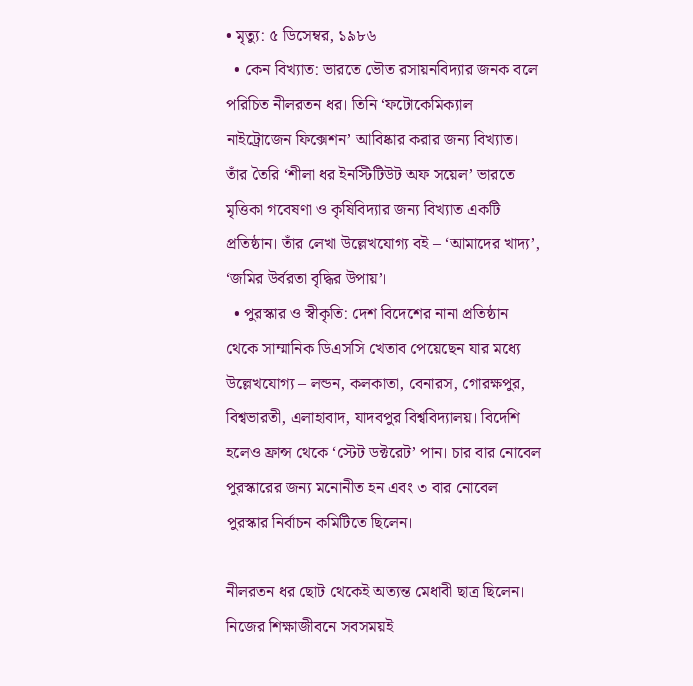• মৃত্যু: ৫ ডিসেম্বর, ১৯৮৬
  • কেন বিখ্যাত: ভারতে ভৌত রসায়নবিদ্যার জনক বলে পরিচিত নীলরতন ধর। তিনি ‘ফটোকেমিক্যাল নাইট্রোজেন ফিক্সেশন’ আবিষ্কার করার জন্য বিখ্যাত। তাঁর তৈরি ‘শীলা ধর ইনস্টিটিউট অফ সয়েল’ ভারতে মৃত্তিকা গবেষণা ও কৃষিবিদ্যার জন্য বিখ্যাত একটি প্রতিষ্ঠান। তাঁর লেখা উল্লেখযোগ্য বই – ‘আমাদের খাদ্য’, ‘জমির উর্বরতা বৃদ্ধির উপায়’।
  • পুরস্কার ও স্বীকৃতি: দেশ বিদেশের নানা প্রতিষ্ঠান থেকে সাম্মানিক ডিএসসি খেতাব পেয়েছেন যার মধ্যে উল্লেখযোগ্য – লন্ডন, কলকাতা, বেনারস, গোরক্ষপুর, বিশ্বভারতী, এলাহাবাদ, যাদবপুর বিশ্ববিদ্যালয়। বিদেশি হলেও ফ্রান্স থেকে ‘স্টেট ডক্টরেট’ পান। চার বার নোবেল পুরস্কারের জন্য মনোনীত হন এবং ৩ বার নোবেল পুরস্কার নির্বাচন কমিটিতে ছিলেন।

নীলরতন ধর ছোট থেকেই অত্যন্ত মেধাবী ছাত্র ছিলেন। নিজের শিক্ষাজীবনে সবসময়ই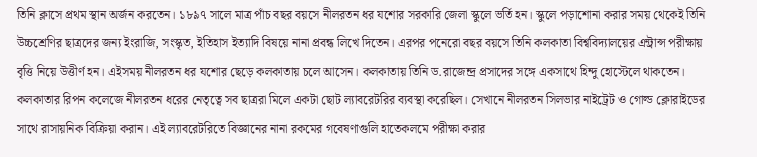তিনি ক্লাসে প্রথম স্থান অর্জন করতেন। ১৮৯৭ সালে মাত্র পাঁচ বছর বয়সে নীলরতন ধর যশোর সরকারি জেলা স্কুলে ভর্তি হন। স্কুলে পড়াশোনা করার সময় থেকেই তিনি উচ্চশ্রেণির ছাত্রদের জন্য ইংরাজি, সংস্কৃত, ইতিহাস ইত্যাদি বিষয়ে নানা প্রবন্ধ লিখে দিতেন। এরপর পনেরো বছর বয়সে তিনি কলকাতা বিশ্ববিদ্যালয়ের এন্ট্রান্স পরীক্ষায় বৃত্তি নিয়ে উত্তীর্ণ হন। এইসময় নীলরতন ধর যশোর ছেড়ে কলকাতায় চলে আসেন। কলকাতায় তিনি ড.রাজেন্দ্র প্রসাদের সঙ্গে একসাথে হিন্দু হোস্টেলে থাকতেন। কলকাতার রিপন কলেজে নীলরতন ধরের নেতৃত্বে সব ছাত্ররা মিলে একটা ছোট ল্যাবরেটরির ব্যবস্থা করেছিল। সেখানে নীলরতন সিলভার নাইট্রেট ও গোল্ড ক্লোরাইডের সাথে রাসায়নিক বিক্রিয়া করান। এই ল্যাবরেটরিতে বিজ্ঞানের নানা রকমের গবেষণাগুলি হাতেকলমে পরীক্ষা করার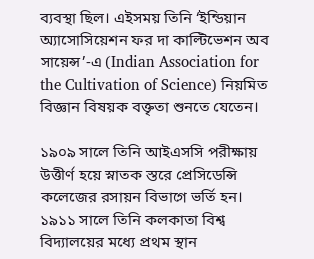ব্যবস্থা ছিল। এইসময় তিনি ‘ইন্ডিয়ান অ্যাসোসিয়েশন ফর দা কাল্টিভেশন অব সায়েন্স’-এ (Indian Association for the Cultivation of Science) নিয়মিত বিজ্ঞান বিষয়ক বক্তৃতা শুনতে যেতেন।

১৯০৯ সালে তিনি আইএসসি পরীক্ষায় উত্তীর্ণ হয়ে স্নাতক স্তরে প্রেসিডেন্সি কলেজের রসায়ন বিভাগে ভর্তি হন। ১৯১১ সালে তিনি কলকাতা বিশ্ব বিদ্যালয়ের মধ্যে প্রথম স্থান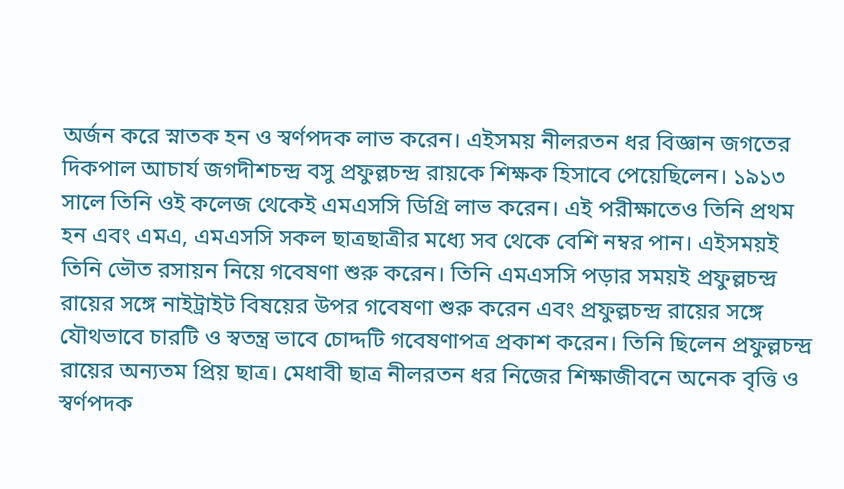অর্জন করে স্নাতক হন ও স্বর্ণপদক লাভ করেন। এইসময় নীলরতন ধর বিজ্ঞান জগতের দিকপাল আচার্য জগদীশচন্দ্র বসু প্রফুল্লচন্দ্র রায়কে শিক্ষক হিসাবে পেয়েছিলেন। ১৯১৩ সালে তিনি ওই কলেজ থেকেই এমএসসি ডিগ্রি লাভ করেন। এই পরীক্ষাতেও তিনি প্রথম হন এবং এমএ, এমএসসি সকল ছাত্রছাত্রীর মধ্যে সব থেকে বেশি নম্বর পান। এইসময়ই তিনি ভৌত রসায়ন নিয়ে গবেষণা শুরু করেন। তিনি এমএসসি পড়ার সময়ই প্রফুল্লচন্দ্র রায়ের সঙ্গে নাইট্রাইট বিষয়ের উপর গবেষণা শুরু করেন এবং প্রফুল্লচন্দ্র রায়ের সঙ্গে যৌথভাবে চারটি ও স্বতন্ত্র ভাবে চোদ্দটি গবেষণাপত্র প্রকাশ করেন। তিনি ছিলেন প্রফুল্লচন্দ্র রায়ের অন্যতম প্রিয় ছাত্র। মেধাবী ছাত্র নীলরতন ধর নিজের শিক্ষাজীবনে অনেক বৃত্তি ও স্বর্ণপদক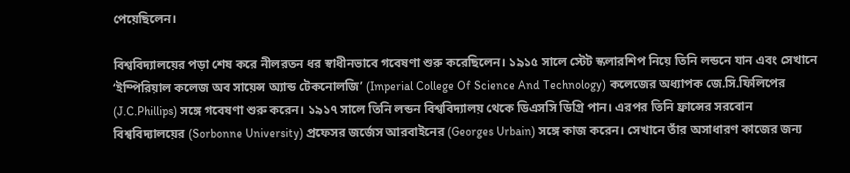পেয়েছিলেন।

বিশ্ববিদ্যালয়ের পড়া শেষ করে নীলরতন ধর স্বাধীনভাবে গবেষণা শুরু করেছিলেন। ১৯১৫ সালে স্টেট স্কলারশিপ নিয়ে তিনি লন্ডনে যান এবং সেখানে ‘ইম্পিরিয়াল কলেজ অব সায়েন্স অ্যান্ড টেকনোলজি’ (Imperial College Of Science And Technology) কলেজের অধ্যাপক জে.সি.ফিলিপের (J.C.Phillips) সঙ্গে গবেষণা শুরু করেন। ১৯১৭ সালে তিনি লন্ডন বিশ্ববিদ্যালয় থেকে ডিএসসি ডিগ্রি পান। এরপর তিনি ফ্রান্সের সরবোন বিশ্ববিদ্যালয়ের (Sorbonne University) প্রফেসর জর্জেস আরবাইনের (Georges Urbain) সঙ্গে কাজ করেন। সেখানে তাঁর অসাধারণ কাজের জন্য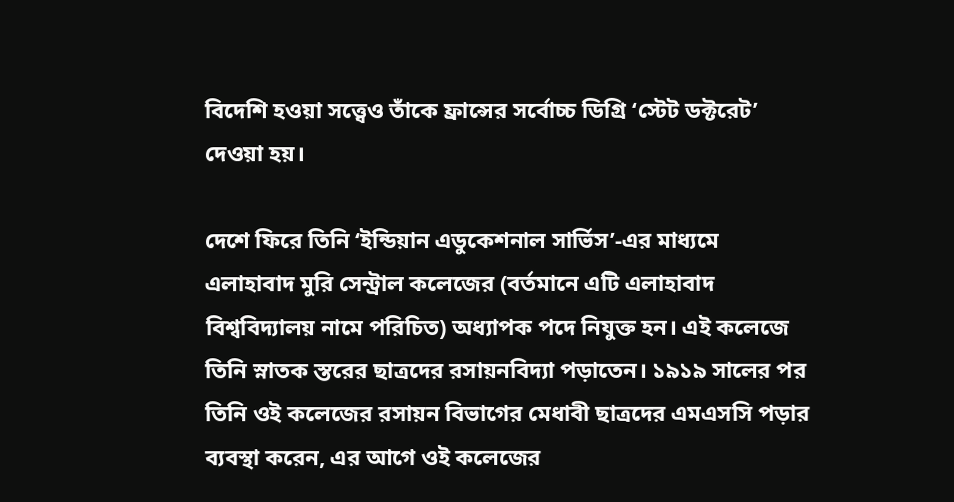বিদেশি হওয়া সত্ত্বেও তাঁকে ফ্রান্সের সর্বোচ্চ ডিগ্রি ‘স্টেট ডক্টরেট’ দেওয়া হয়।

দেশে ফিরে তিনি ‘ইন্ডিয়ান এডুকেশনাল সার্ভিস’-এর মাধ্যমে এলাহাবাদ মুরি সেন্ট্রাল কলেজের (বর্তমানে এটি এলাহাবাদ বিশ্ববিদ্যালয় নামে পরিচিত) অধ্যাপক পদে নিযুক্ত হন। এই কলেজে তিনি স্নাতক স্তরের ছাত্রদের রসায়নবিদ্যা পড়াতেন। ১৯১৯ সালের পর তিনি ওই কলেজের রসায়ন বিভাগের মেধাবী ছাত্রদের এমএসসি পড়ার ব্যবস্থা করেন, এর আগে ওই কলেজের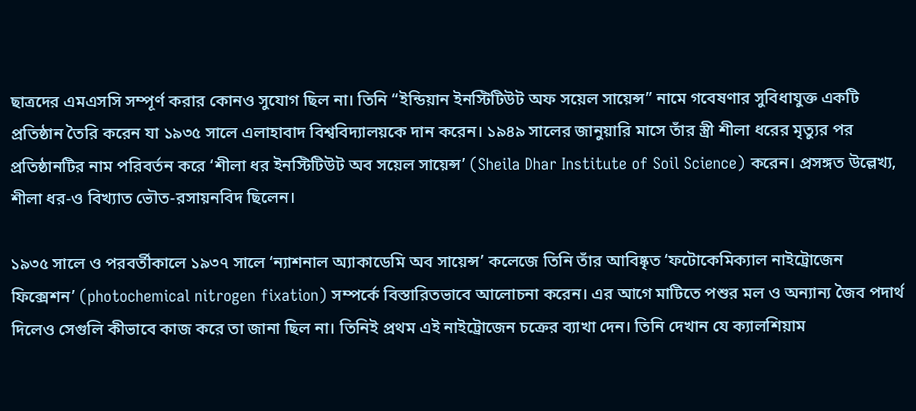ছাত্রদের এমএসসি সম্পূর্ণ করার কোনও সুযোগ ছিল না। তিনি “ইন্ডিয়ান ইনস্টিটিউট অফ সয়েল সায়েন্স” নামে গবেষণার সুবিধাযুক্ত একটি প্রতিষ্ঠান তৈরি করেন যা ১৯৩৫ সালে এলাহাবাদ বিশ্ববিদ্যালয়কে দান করেন। ১৯৪৯ সালের জানুয়ারি মাসে তাঁর স্ত্রী শীলা ধরের মৃত্যুর পর প্রতিষ্ঠানটির নাম পরিবর্তন করে ‘শীলা ধর ইনস্টিটিউট অব সয়েল সায়েন্স’ (Sheila Dhar Institute of Soil Science) করেন। প্রসঙ্গত উল্লেখ্য, শীলা ধর-ও বিখ্যাত ভৌত-রসায়নবিদ ছিলেন।

১৯৩৫ সালে ও পরবর্তীকালে ১৯৩৭ সালে ‘ন্যাশনাল অ্যাকাডেমি অব সায়েন্স’ কলেজে তিনি তাঁর আবিষ্কৃত ‘ফটোকেমিক্যাল নাইট্রোজেন ফিক্সেশন’ (photochemical nitrogen fixation) সম্পর্কে বিস্তারিতভাবে আলোচনা করেন। এর আগে মাটিতে পশুর মল ও অন্যান্য জৈব পদার্থ দিলেও সেগুলি কীভাবে কাজ করে তা জানা ছিল না। তিনিই প্রথম এই নাইট্রোজেন চক্রের ব্যাখা দেন। তিনি দেখান যে ক্যালশিয়াম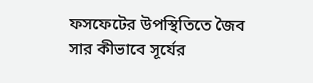ফসফেটের উপস্থিতিতে জৈব সার কীভাবে সূর্যের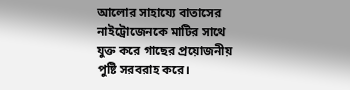আলোর সাহায্যে বাতাসের নাইট্রোজেনকে মাটির সাথে যুক্ত করে গাছের প্রয়োজনীয় পুষ্টি সরবরাহ করে।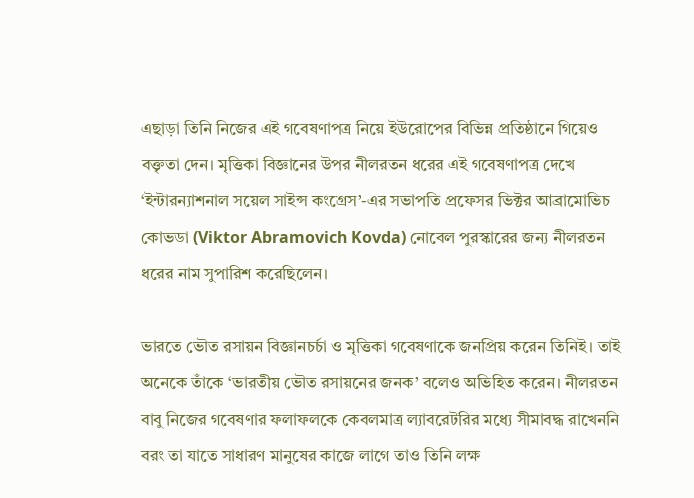এছাড়া তিনি নিজের এই গবেষণাপত্র নিয়ে ইউরোপের বিভিন্ন প্রতিষ্ঠানে গিয়েও বক্তৃতা দেন। মৃত্তিকা বিজ্ঞানের উপর নীলরতন ধরের এই গবেষণাপত্র দেখে ‘ইন্টারন্যাশনাল সয়েল সাইন্স কংগ্রেস’-এর সভাপতি প্রফেসর ভিক্টর আব্রামোভিচ কোভডা (Viktor Abramovich Kovda) নোবেল পুরস্কারের জন্য নীলরতন ধরের নাম সুপারিশ করেছিলেন।

ভারতে ভৌত রসায়ন বিজ্ঞানচর্চা ও মৃত্তিকা গবেষণাকে জনপ্রিয় করেন তিনিই। তাই অনেকে তাঁকে ‘ভারতীয় ভৌত রসায়নের জনক’ বলেও অভিহিত করেন। নীলরতন বাবু নিজের গবেষণার ফলাফলকে কেবলমাত্র ল্যাবরেটরির মধ্যে সীমাবদ্ধ রাখেননি বরং তা যাতে সাধারণ মানুষের কাজে লাগে তাও তিনি লক্ষ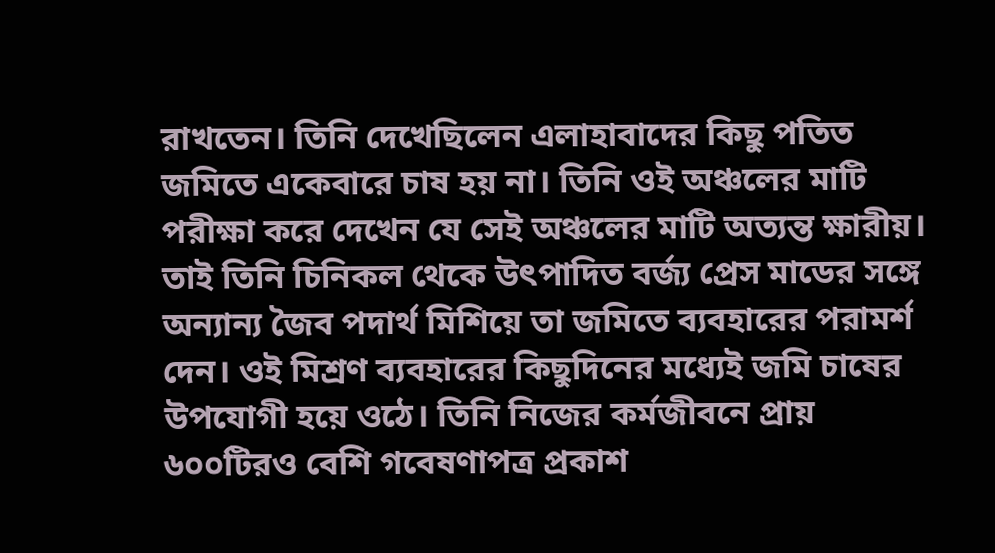রাখতেন। তিনি দেখেছিলেন এলাহাবাদের কিছু পতিত জমিতে একেবারে চাষ হয় না। তিনি ওই অঞ্চলের মাটি পরীক্ষা করে দেখেন যে সেই অঞ্চলের মাটি অত্যন্ত ক্ষারীয়। তাই তিনি চিনিকল থেকে উৎপাদিত বর্জ্য প্রেস মাডের সঙ্গে অন্যান্য জৈব পদার্থ মিশিয়ে তা জমিতে ব্যবহারের পরামর্শ দেন। ওই মিশ্রণ ব্যবহারের কিছুদিনের মধ্যেই জমি চাষের উপযোগী হয়ে ওঠে। তিনি নিজের কর্মজীবনে প্রায় ৬০০টিরও বেশি গবেষণাপত্র প্রকাশ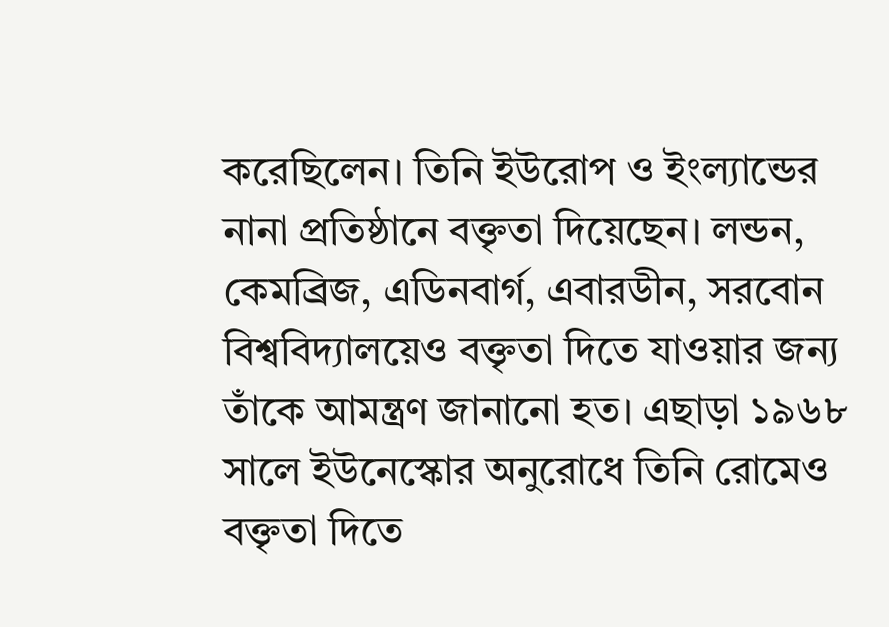করেছিলেন। তিনি ইউরোপ ও ইংল্যান্ডের নানা প্রতিষ্ঠানে বক্তৃতা দিয়েছেন। লন্ডন, কেমব্রিজ, এডিনবার্গ, এবারডীন, সরবোন বিশ্ববিদ্যালয়েও বক্তৃতা দিতে যাওয়ার জন্য তাঁকে আমন্ত্রণ জানানো হত। এছাড়া ১৯৬৮ সালে ইউনেস্কোর অনুরোধে তিনি রোমেও বক্তৃতা দিতে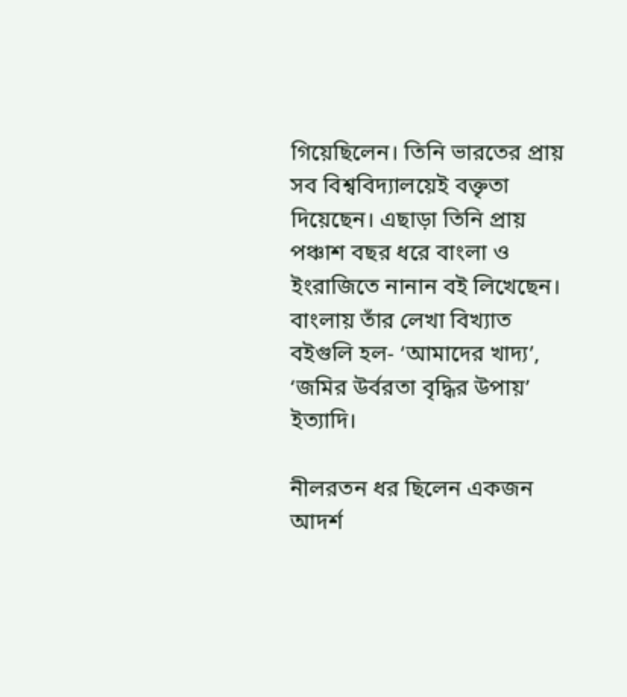গিয়েছিলেন। তিনি ভারতের প্রায় সব বিশ্ববিদ্যালয়েই বক্তৃতা দিয়েছেন। এছাড়া তিনি প্রায় পঞ্চাশ বছর ধরে বাংলা ও ইংরাজিতে নানান বই লিখেছেন। বাংলায় তাঁর লেখা বিখ্যাত বইগুলি হল- ‘আমাদের খাদ্য’, ‘জমির উর্বরতা বৃদ্ধির উপায়’ ইত্যাদি।

নীলরতন ধর ছিলেন একজন আদর্শ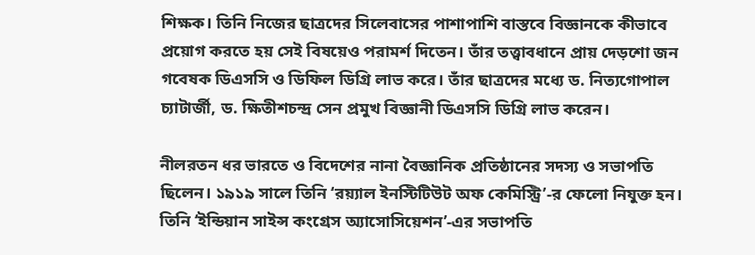শিক্ষক। তিনি নিজের ছাত্রদের সিলেবাসের পাশাপাশি বাস্তবে বিজ্ঞানকে কীভাবে প্রয়োগ করতে হয় সেই বিষয়েও পরামর্শ দিতেন। তাঁর তত্ত্বাবধানে প্রায় দেড়শো জন গবেষক ডিএসসি ও ডিফিল ডিগ্রি লাভ করে। তাঁর ছাত্রদের মধ্যে ড. নিত্যগোপাল চ্যাটার্জী, ড. ক্ষিতীশচন্দ্র সেন প্রমুখ বিজ্ঞানী ডিএসসি ডিগ্রি লাভ করেন।

নীলরতন ধর ভারতে ও বিদেশের নানা বৈজ্ঞানিক প্রতিষ্ঠানের সদস্য ও সভাপতি ছিলেন। ১৯১৯ সালে তিনি ‘রয়্যাল ইনস্টিটিউট অফ কেমিস্ট্রি’-র ফেলো নিযুক্ত হন। তিনি ‘ইন্ডিয়ান সাইন্স কংগ্রেস অ্যাসোসিয়েশন’-এর সভাপতি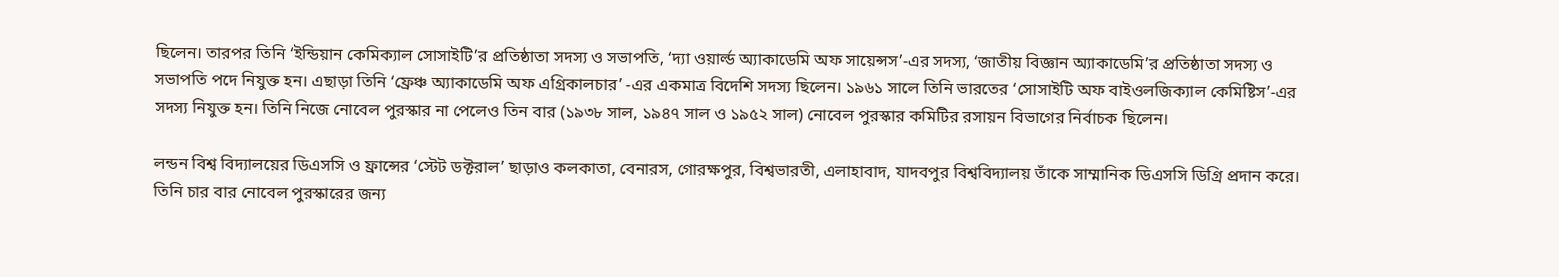ছিলেন। তারপর তিনি ‘ইন্ডিয়ান কেমিক্যাল সোসাইটি’র প্রতিষ্ঠাতা সদস্য ও সভাপতি, ‘দ্যা ওয়ার্ল্ড অ্যাকাডেমি অফ সায়েন্সস’-এর সদস্য, ‘জাতীয় বিজ্ঞান অ্যাকাডেমি’র প্রতিষ্ঠাতা সদস্য ও সভাপতি পদে নিযুক্ত হন। এছাড়া তিনি ‘ফ্রেঞ্চ অ্যাকাডেমি অফ এগ্রিকালচার’ -এর একমাত্র বিদেশি সদস্য ছিলেন। ১৯৬১ সালে তিনি ভারতের ‘সোসাইটি অফ বাইওলজিক্যাল কেমিষ্টিস’-এর সদস্য নিযুক্ত হন। তিনি নিজে নোবেল পুরস্কার না পেলেও তিন বার (১৯৩৮ সাল, ১৯৪৭ সাল ও ১৯৫২ সাল) নোবেল পুরস্কার কমিটির রসায়ন বিভাগের নির্বাচক ছিলেন।

লন্ডন বিশ্ব বিদ্যালয়ের ডিএসসি ও ফ্রান্সের ‘স্টেট ডক্টরাল’ ছাড়াও কলকাতা, বেনারস, গোরক্ষপুর, বিশ্বভারতী, এলাহাবাদ, যাদবপুর বিশ্ববিদ্যালয় তাঁকে সাম্মানিক ডিএসসি ডিগ্রি প্রদান করে। তিনি চার বার নোবেল পুরস্কারের জন্য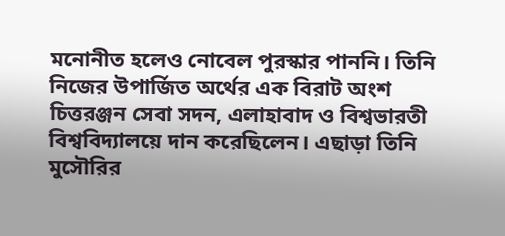মনোনীত হলেও নোবেল পুরস্কার পাননি। তিনি নিজের উপার্জিত অর্থের এক বিরাট অংশ চিত্তরঞ্জন সেবা সদন, এলাহাবাদ ও বিশ্বভারতী বিশ্ববিদ্যালয়ে দান করেছিলেন। এছাড়া তিনি মুসৌরির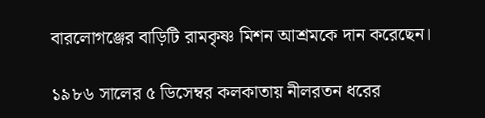বারলোগঞ্জের বাড়িটি রামকৃষ্ণ মিশন আশ্রমকে দান করেছেন।

১৯৮৬ সালের ৫ ডিসেম্বর কলকাতায় নীলরতন ধরের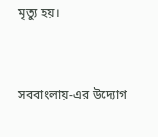মৃত্যু হয়।


সববাংলায়-এর উদ্যোগ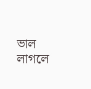ভাল লাগলে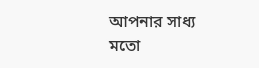আপনার সাধ্য মতো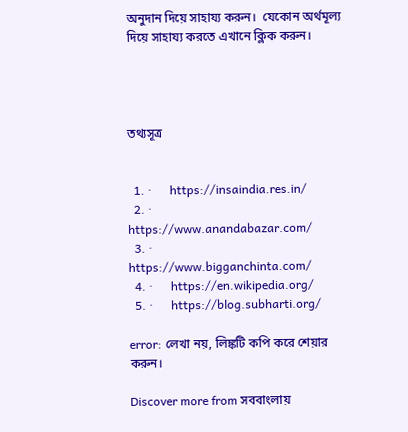অনুদান দিয়ে সাহায্য করুন।  যেকোন অর্থমূল্য দিয়ে সাহায্য করতে এখানে ক্লিক করুন।




তথ্যসূত্র


  1. ·      https://insaindia.res.in/
  2. ·      https://www.anandabazar.com/
  3. ·      https://www.bigganchinta.com/
  4. ·      https://en.wikipedia.org/
  5. ·      https://blog.subharti.org/

error: লেখা নয়, লিঙ্কটি কপি করে শেয়ার করুন।

Discover more from সববাংলায়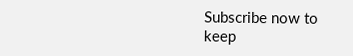Subscribe now to keep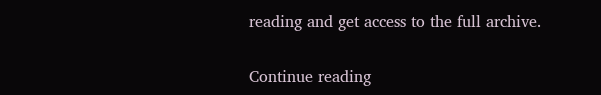reading and get access to the full archive.

Continue reading